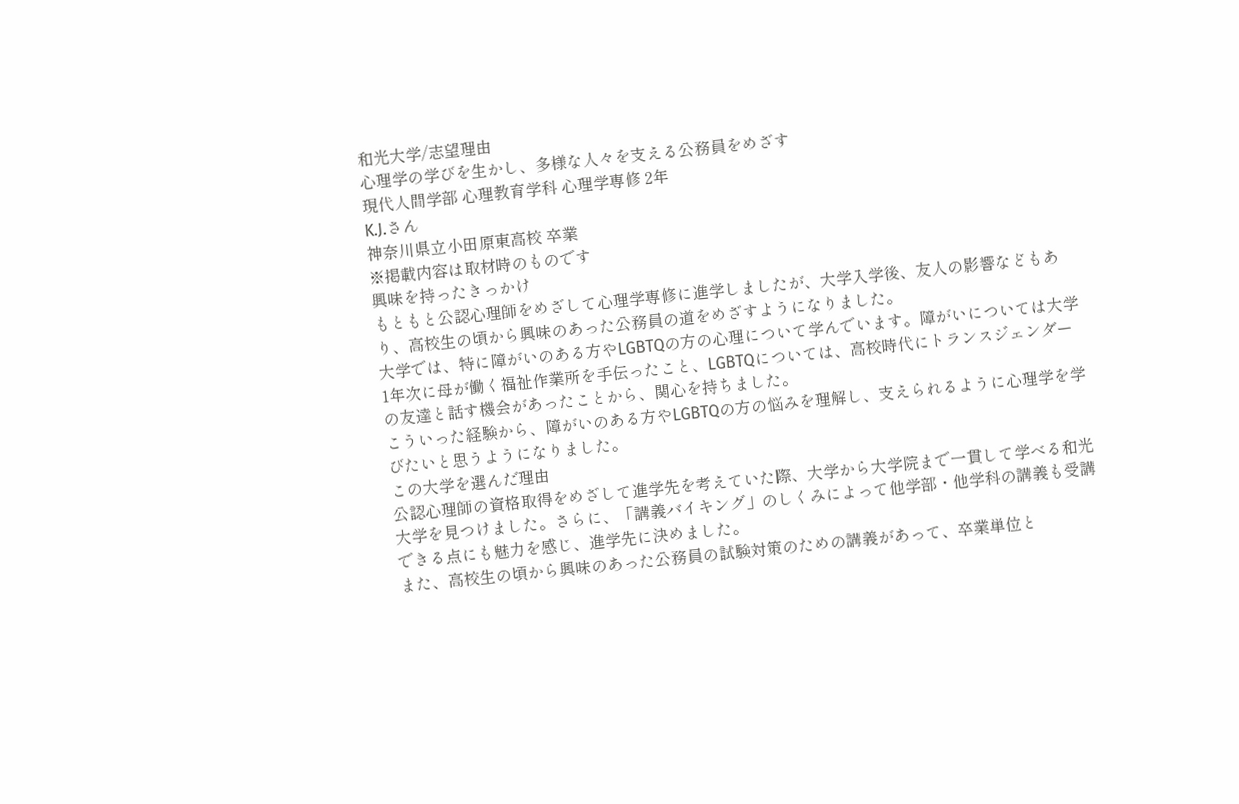和光大学/志望理由
心理学の学びを生かし、多様な人々を支える公務員をめざす
現代人間学部 心理教育学科 心理学専修 2年
K.J.さん
神奈川県立小田原東高校 卒業
※掲載内容は取材時のものです
興味を持ったきっかけ
もともと公認心理師をめざして心理学専修に進学しましたが、大学入学後、友人の影響などもあり、高校生の頃から興味のあった公務員の道をめざすようになりました。
大学では、特に障がいのある方やLGBTQの方の心理について学んでいます。障がいについては大学1年次に母が働く福祉作業所を手伝ったこと、LGBTQについては、高校時代にトランスジェンダーの友達と話す機会があったことから、関心を持ちました。
こういった経験から、障がいのある方やLGBTQの方の悩みを理解し、支えられるように心理学を学びたいと思うようになりました。
この大学を選んだ理由
公認心理師の資格取得をめざして進学先を考えていた際、大学から大学院まで一貫して学べる和光大学を見つけました。さらに、「講義バイキング」のしくみによって他学部・他学科の講義も受講できる点にも魅力を感じ、進学先に決めました。
また、高校生の頃から興味のあった公務員の試験対策のための講義があって、卒業単位と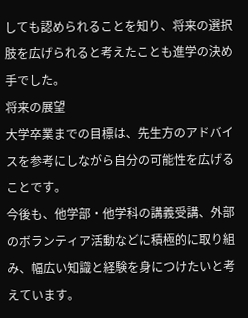しても認められることを知り、将来の選択肢を広げられると考えたことも進学の決め手でした。
将来の展望
大学卒業までの目標は、先生方のアドバイスを参考にしながら自分の可能性を広げることです。
今後も、他学部・他学科の講義受講、外部のボランティア活動などに積極的に取り組み、幅広い知識と経験を身につけたいと考えています。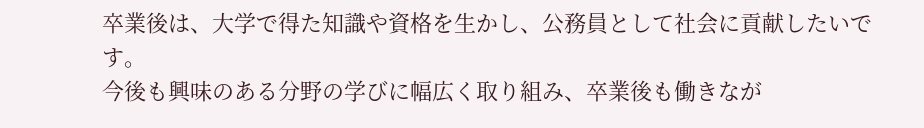卒業後は、大学で得た知識や資格を生かし、公務員として社会に貢献したいです。
今後も興味のある分野の学びに幅広く取り組み、卒業後も働きなが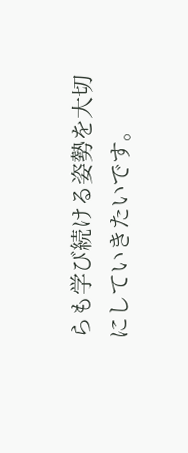らも学び続ける姿勢を大切にしていきたいです。